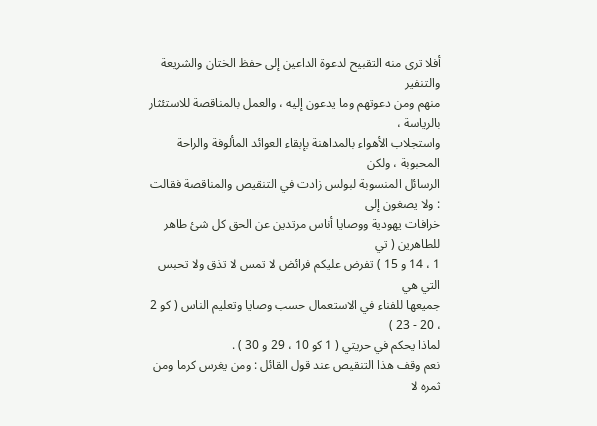أفلا ترى منه التقبيح لدعوة الداعين إلى حفظ الختان والشريعة والتنفير
منهم ومن دعوتهم وما يدعون إليه ، والعمل بالمناقصة للاستئثار بالرياسة ،
واستجلاب الأهواء بالمداهنة بإبقاء العوائد المألوفة والراحة المحبوبة ، ولكن
الرسائل المنسوبة لبولس زادت في التنقيص والمناقصة فقالت : ولا يصغون إلى
خرافات يهودية ووصايا أناس مرتدين عن الحق كل شئ طاهر للطاهرين ( تي
1 ، 14 و 15 ) تفرض عليكم فرائض لا تمس لا تذق ولا تحبس التي هي
جميعها للفناء في الاستعمال حسب وصايا وتعليم الناس ( كو 2 ، 20 - 23 )
لماذا يحكم في حريتي ( 1 كو 10 ، 29 و 30 ) .
نعم وقف هذا التنقيص عند قول القائل : ومن يغرس كرما ومن ثمره لا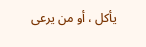يأكل ، أو من يرعى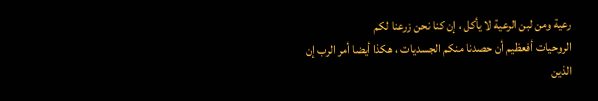رعية ومن لبن الرعية لا يأكل ، إن كنا نحن زرعنا لكم
الروحيات أفعظيم أن حصدنا منكم الجسديات ، هكذا أيضا أمر الرب إن
الذين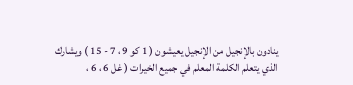ينادون بالإنجيل من الإنجيل يعيشون ( 1 كو 9 ، 7 - 15 ) ويشارك
الذي يتعلم الكلمة المعلم في جميع الخيرات ( غل 6 ، 6 ،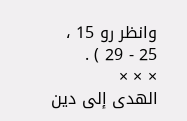وانظر رو 15 ،
25 - 29 ) .
× × ×
الهدى إلى دين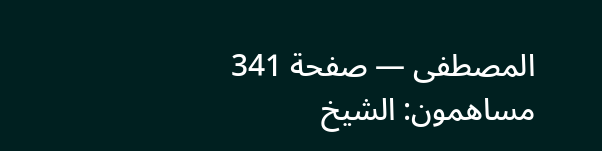المصطفى — صفحة 341
مساهمون: الشيخ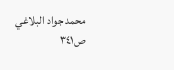محمد جواد البلاغي
ص٣٤١